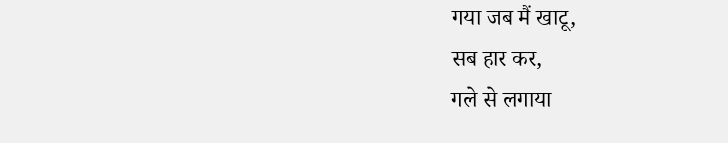गया जब मैं खाटू,
सब हार कर,
गले से लगाया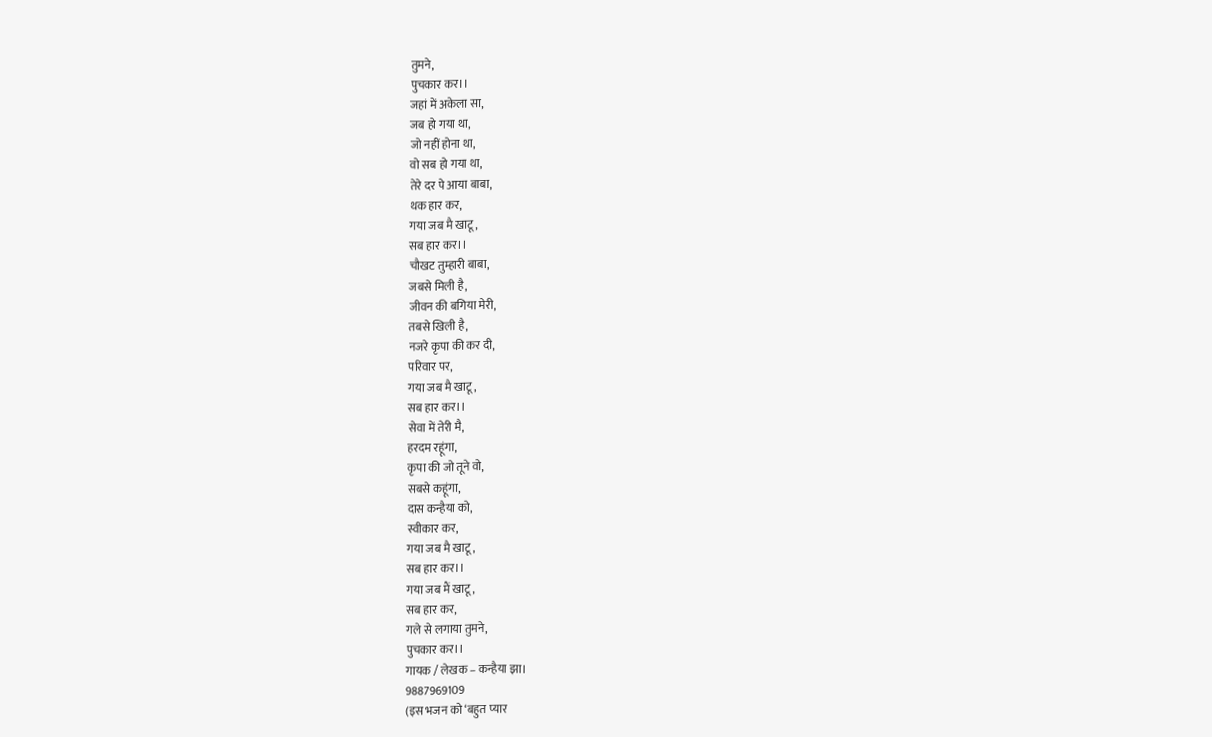तुमने,
पुचकार कर।।
जहां में अकेला सा,
जब हो गया था,
जो नहीं होना था,
वो सब हो गया था,
तेरे दर पे आया बाबा,
थक हार कर,
गया जब मै खाटू,
सब हार कर।।
चौखट तुम्हारी बाबा,
जबसे मिली है,
जीवन की बगिया मेरी,
तबसे खिली है,
नजरे कृपा की कर दी,
परिवार पर,
गया जब मै खाटू,
सब हार कर।।
सेवा में तेरी मै,
हरदम रहूंगा,
कृपा की जो तूने वो,
सबसे कहूंगा,
दास कन्हैया को,
स्वीकार कर,
गया जब मै खाटू,
सब हार कर।।
गया जब मैं खाटू,
सब हार कर,
गले से लगाया तुमने,
पुचकार कर।।
गायक / लेखक – कन्हैया झा।
9887969109
(इस भजन को ‘बहुत प्यार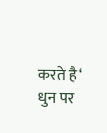करते है‘
धुन पर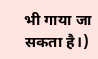भी गाया जा सकता है।)